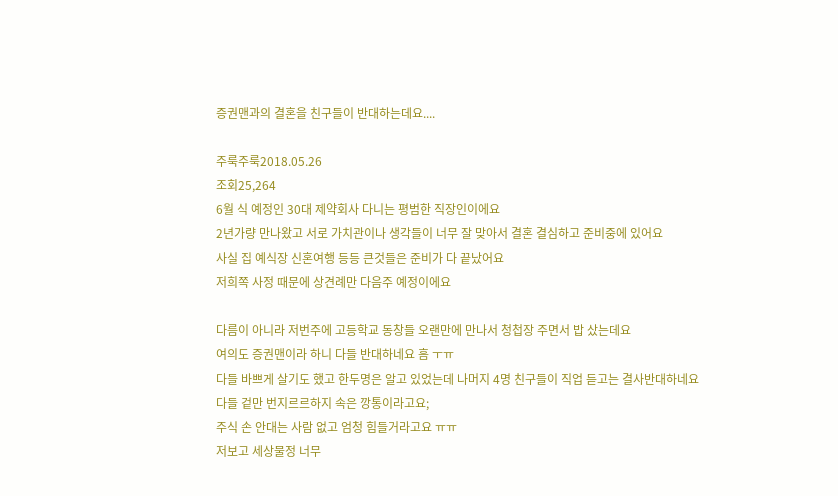증권맨과의 결혼을 친구들이 반대하는데요....

주룩주룩2018.05.26
조회25,264
6월 식 예정인 30대 제약회사 다니는 평범한 직장인이에요
2년가량 만나왔고 서로 가치관이나 생각들이 너무 잘 맞아서 결혼 결심하고 준비중에 있어요
사실 집 예식장 신혼여행 등등 큰것들은 준비가 다 끝났어요
저희쪽 사정 때문에 상견례만 다음주 예정이에요

다름이 아니라 저번주에 고등학교 동창들 오랜만에 만나서 청첩장 주면서 밥 샀는데요
여의도 증권맨이라 하니 다들 반대하네요 흠 ㅜㅠ
다들 바쁘게 살기도 했고 한두명은 알고 있었는데 나머지 4명 친구들이 직업 듣고는 결사반대하네요
다들 겉만 번지르르하지 속은 깡통이라고요;
주식 손 안대는 사람 없고 엄청 힘들거라고요 ㅠㅠ
저보고 세상물정 너무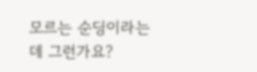모르는 순딩이라는데 그런가요?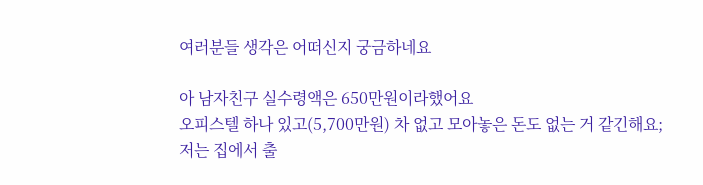여러분들 생각은 어떠신지 궁금하네요

아 남자친구 실수령액은 650만원이라했어요
오피스텔 하나 있고(5,700만원) 차 없고 모아놓은 돈도 없는 거 같긴해요;
저는 집에서 출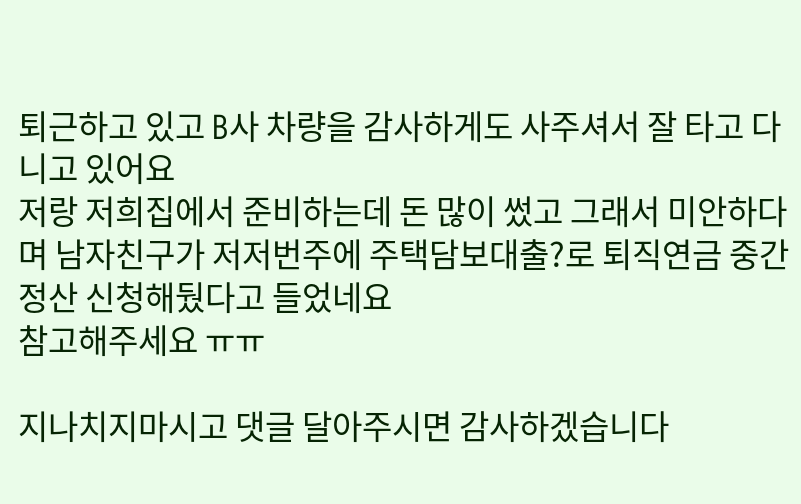퇴근하고 있고 B사 차량을 감사하게도 사주셔서 잘 타고 다니고 있어요
저랑 저희집에서 준비하는데 돈 많이 썼고 그래서 미안하다며 남자친구가 저저번주에 주택담보대출?로 퇴직연금 중간정산 신청해뒀다고 들었네요
참고해주세요 ㅠㅠ

지나치지마시고 댓글 달아주시면 감사하겠습니다